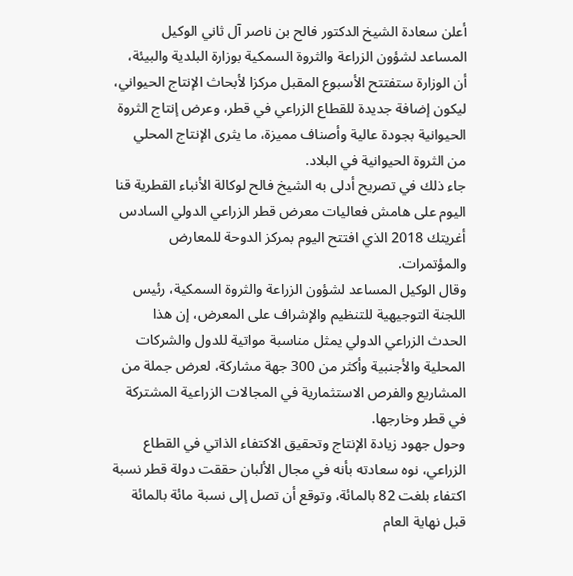أعلن سعادة الشيخ الدكتور فالح بن ناصر آل ثاني الوكيل المساعد لشؤون الزراعة والثروة السمكية بوزارة البلدية والبيئة، أن الوزارة ستفتتح الأسبوع المقبل مركزا لأبحاث الإنتاج الحيواني، ليكون إضافة جديدة للقطاع الزراعي في قطر، وعرض إنتاج الثروة الحيوانية بجودة عالية وأصناف مميزة، ما يثرى الإنتاج المحلي من الثروة الحيوانية في البلاد.
جاء ذلك في تصريح أدلى به الشيخ فالح لوكالة الأنباء القطرية قنا اليوم على هامش فعاليات معرض قطر الزراعي الدولي السادس أغريتك 2018 الذي افتتح اليوم بمركز الدوحة للمعارض والمؤتمرات.
وقال الوكيل المساعد لشؤون الزراعة والثروة السمكية، رئيس اللجنة التوجيهية للتنظيم والإشراف على المعرض، إن هذا الحدث الزراعي الدولي يمثل مناسبة مواتية للدول والشركات المحلية والأجنبية وأكثر من 300 جهة مشاركة، لعرض جملة من المشاريع والفرص الاستثمارية في المجالات الزراعية المشتركة في قطر وخارجها.
وحول جهود زيادة الإنتاج وتحقيق الاكتفاء الذاتي في القطاع الزراعي، نوه سعادته بأنه في مجال الألبان حققت دولة قطر نسبة اكتفاء بلغت 82 بالمائة، وتوقع أن تصل إلى نسبة مائة بالمائة قبل نهاية العام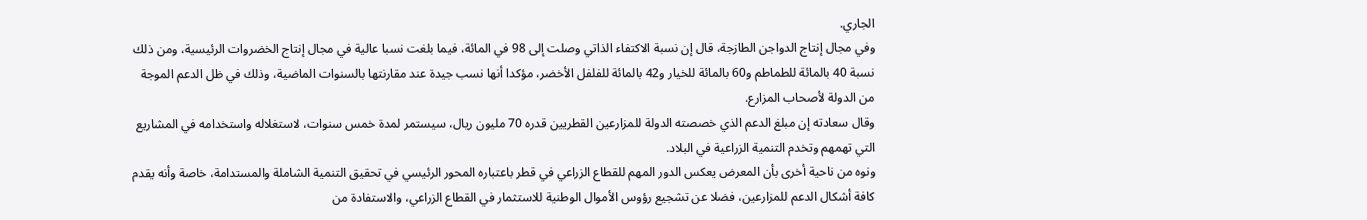الجاري.
وفي مجال إنتاج الدواجن الطازجة، قال إن نسبة الاكتفاء الذاتي وصلت إلى 98 في المائة، فيما بلغت نسبا عالية في مجال إنتاج الخضروات الرئيسية، ومن ذلك نسبة 40 بالمائة للطماطم و60 بالمائة للخيار و42 بالمائة للفلفل الأخضر، مؤكدا أنها نسب جيدة عند مقارنتها بالسنوات الماضية، وذلك في ظل الدعم الموجة من الدولة لأصحاب المزارع.
وقال سعادته إن مبلغ الدعم الذي خصصته الدولة للمزارعين القطريين قدره 70 مليون ريال، سيستمر لمدة خمس سنوات، لاستغلاله واستخدامه في المشاريع التي تهمهم وتخدم التنمية الزراعية في البلاد.
ونوه من ناحية أخرى بأن المعرض يعكس الدور المهم للقطاع الزراعي في قطر باعتباره المحور الرئيسي في تحقيق التنمية الشاملة والمستدامة، خاصة وأنه يقدم كافة أشكال الدعم للمزارعين، فضلا عن تشجيع رؤوس الأموال الوطنية للاستثمار في القطاع الزراعي، والاستفادة من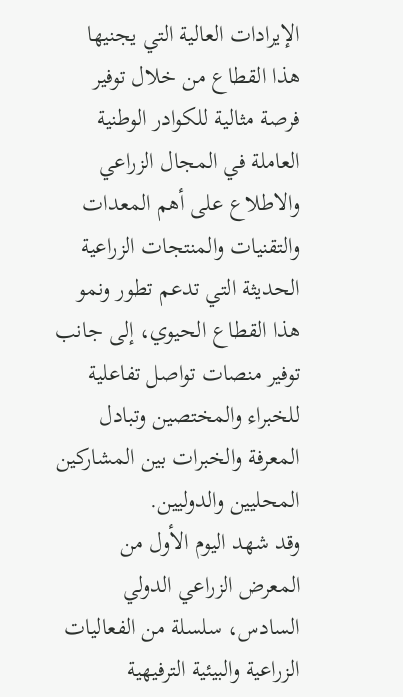الإيرادات العالية التي يجنيها هذا القطاع من خلال توفير فرصة مثالية للكوادر الوطنية العاملة في المجال الزراعي والاطلاع على أهم المعدات والتقنيات والمنتجات الزراعية الحديثة التي تدعم تطور ونمو هذا القطاع الحيوي، إلى جانب توفير منصات تواصل تفاعلية للخبراء والمختصين وتبادل المعرفة والخبرات بين المشاركين المحليين والدوليين.
وقد شهد اليوم الأول من المعرض الزراعي الدولي السادس، سلسلة من الفعاليات الزراعية والبيئية الترفيهية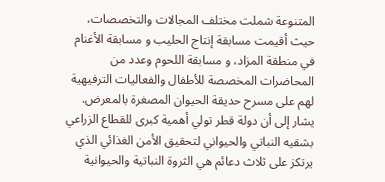المتنوعة شملت مختلف المجالات والتخصصات، حيث أقيمت مسابقة إنتاج الحليب و مسابقة الأغنام في منطقة المزاد، و مسابقة اللحوم وعدد من المحاضرات المخصصة للأطفال والفعاليات الترفيهية لهم على مسرح حديقة الحيوان المصغرة بالمعرض.
يشار إلى أن دولة قطر تولي أهمية كبرى للقطاع الزراعي بشقيه النباتي والحيواني لتحقيق الأمن الغذائي الذي يرتكز على ثلاث دعائم هي الثروة النباتية والحيوانية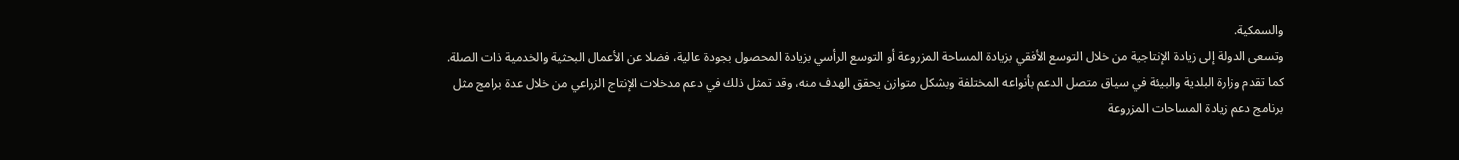والسمكية.
وتسعى الدولة إلى زيادة الإنتاجية من خلال التوسع الأفقي بزيادة المساحة المزروعة أو التوسع الرأسي بزيادة المحصول بجودة عالية، فضلا عن الأعمال البحثية والخدمية ذات الصلة.
كما تقدم وزارة البلدية والبيئة في سياق متصل الدعم بأنواعه المختلفة وبشكل متوازن يحقق الهدف منه، وقد تمثل ذلك في دعم مدخلات الإنتاج الزراعي من خلال عدة برامج مثل برنامج دعم زيادة المساحات المزروعة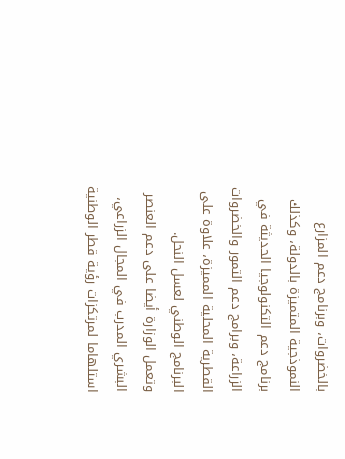بالخضروات، وبرنامج دعم المزارع النموذجية المتميزة بالدولة، وكذلك برنامج دعم التكنولوجيا الحديثة في الزراعة، وبرامج دعم التمور والخضروات القطرية المحلية المميزة، علاوة على البرنامج الوطني لعسل النحل.
وتعمل الوزارة أيضا على دعم العنصر البشري المدرب في المجال الزراعي، استلهاما لمرتكزات رؤية قطر الوطنية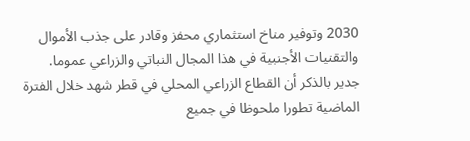2030 وتوفير مناخ استثماري محفز وقادر على جذب الأموال والتقنيات الأجنبية في هذا المجال النباتي والزراعي عموما.
جدير بالذكر أن القطاع الزراعي المحلي في قطر شهد خلال الفترة الماضية تطورا ملحوظا في جميع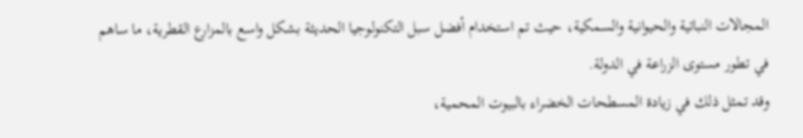المجالات النباتية والحيوانية والسمكية، حيث تم استخدام أفضل سبل التكنولوجيا الحديثة بشكل واسع بالمزارع القطرية، ما ساهم في تطور مستوى الزراعة في الدولة.
وقد تمثل ذلك في زيادة المسطحات الخضراء بالبيوت المحمية،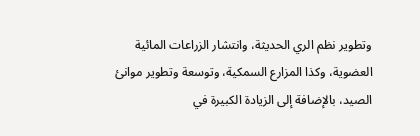وتطوير نظم الري الحديثة، وانتشار الزراعات المائية العضوية، وكذا المزارع السمكية، وتوسعة وتطوير موانئ الصيد، بالإضافة إلى الزيادة الكبيرة في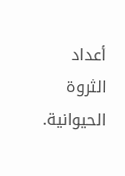أعداد الثروة الحيوانية.